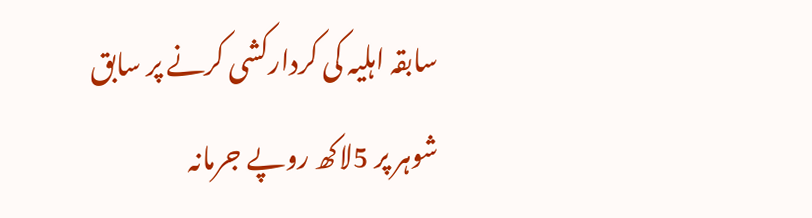سابقہ اہلیہ کی کردارکشی کرنے پر سابق شوہر پر 5لاکھ روپے جرمانہ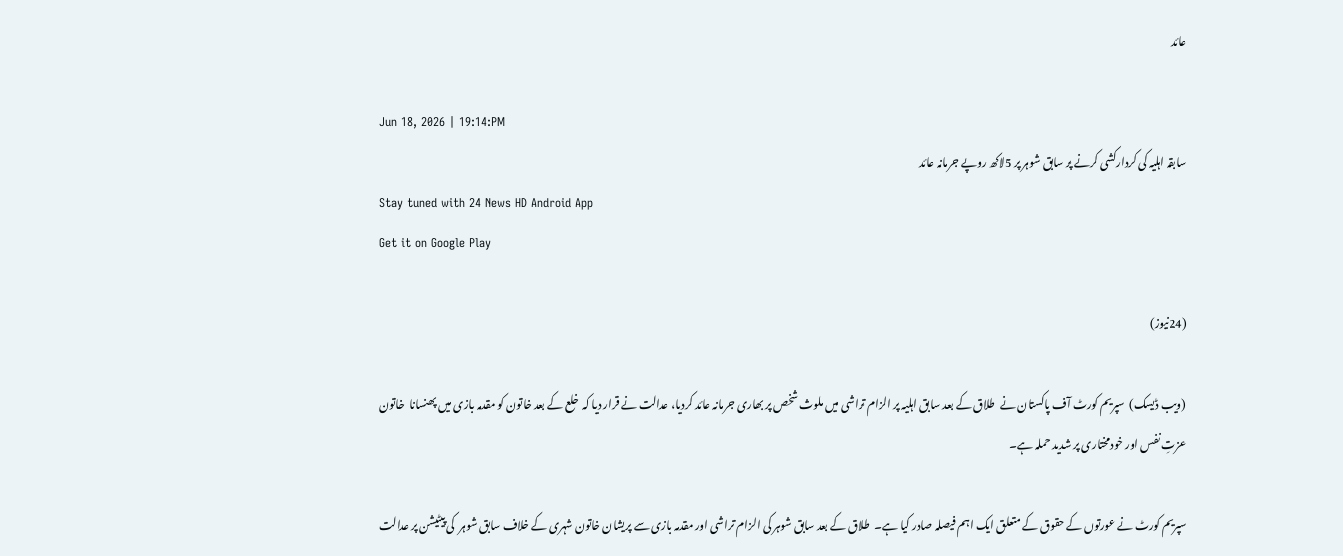عائد

Jun 18, 2026 | 19:14:PM
سابقہ اہلیہ کی کردارکشی کرنے پر سابق شوہر پر 5لاکھ روپے جرمانہ عائد
Stay tuned with 24 News HD Android App
Get it on Google Play

(24نیوز)

(ویب ڈیسک)  سپریم کورٹ آف پاکستان نے  طلاق کے بعد سابق اہلیہ پر الزام تراشی میں ملوث شخص پر بھاری جرمانہ عائد کردیا، عدالت نے قرار دیا کہ  خلع کے بعد خاتون کو مقدمہ بازی میں پھنسانا  خاتون عزتِ نفس اور خودمختاری پر شدید حملہ ہے۔

سپریم کورٹ نے عورتوں کے حقوق کے متعلق ایک اہم فیصلہ صادر کیا ہے۔  طلاق کے بعد سابق شوہر کی الزام تراشی اور مقدمہ بازی سے پریشان خاتون شہری کے خلاف سابق شوہر  کی پیٹیشن پر عدالت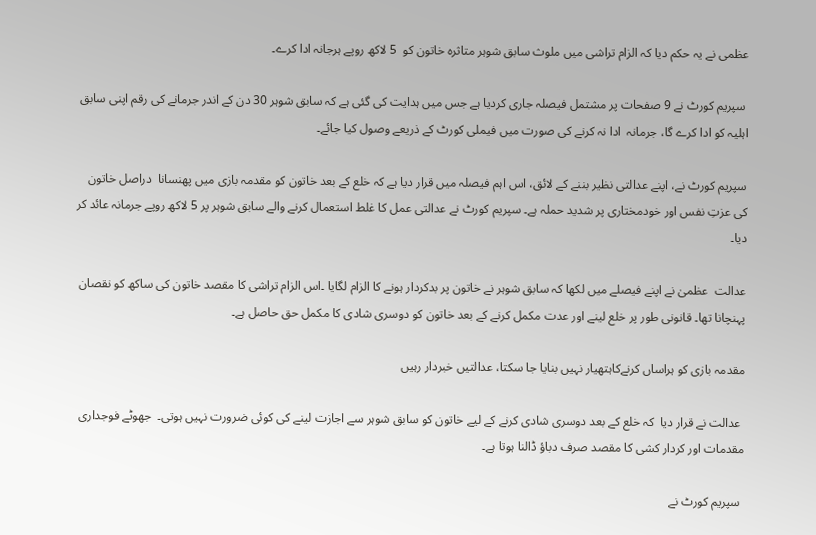عظمی نے یہ حکم دیا کہ الزام تراشی میں ملوث سابق شوہر متاثرہ خاتون کو  5 لاکھ روپے ہرجانہ ادا کرے۔

 سپریم کورٹ نے 9 صفحات پر مشتمل فیصلہ جاری کردیا ہے جس میں ہدایت کی گئی ہے کہ سابق شوہر 30 دن کے اندر جرمانے کی رقم اپنی سابق اہلیہ کو ادا کرے گا، جرمانہ  ادا نہ کرنے کی صورت میں فیملی کورٹ کے ذریعے وصول کیا جائے۔

سپریم کورٹ نے، اپنے عدالتی نظیر بننے کے لائق، اس اہم فیصلہ میں قرار دیا ہے کہ خلع کے بعد خاتون کو مقدمہ بازی میں پھنسانا  دراصل خاتون کی عزتِ نفس اور خودمختاری پر شدید حملہ ہے۔ سپریم کورٹ نے عدالتی عمل کا غلط استعمال کرنے والے سابق شوہر پر 5 لاکھ روپے جرمانہ عائد کر دیا۔

عدالت  عظمیٰ نے اپنے فیصلے میں لکھا کہ سابق شوہر نے خاتون پر بدکردار ہونے کا الزام لگایا ۔اس الزام تراشی کا مقصد خاتون کی ساکھ کو نقصان پہنچانا تھا۔ قانونی طور پر خلع لینے اور عدت مکمل کرنے کے بعد خاتون کو دوسری شادی کا مکمل حق حاصل ہے۔

مقدمہ بازی کو ہراساں کرنےکاہتھیار نہیں بنایا جا سکتا، عدالتیں خبردار رہیں

 عدالت نے قرار دیا  کہ خلع کے بعد دوسری شادی کرنے کے لیے خاتون کو سابق شوہر سے اجازت لینے کی کوئی ضرورت نہیں ہوتی۔  جھوٹے فوجداری مقدمات اور کردار کشی کا مقصد صرف دباؤ ڈالنا ہوتا ہے۔

 سپریم کورٹ نے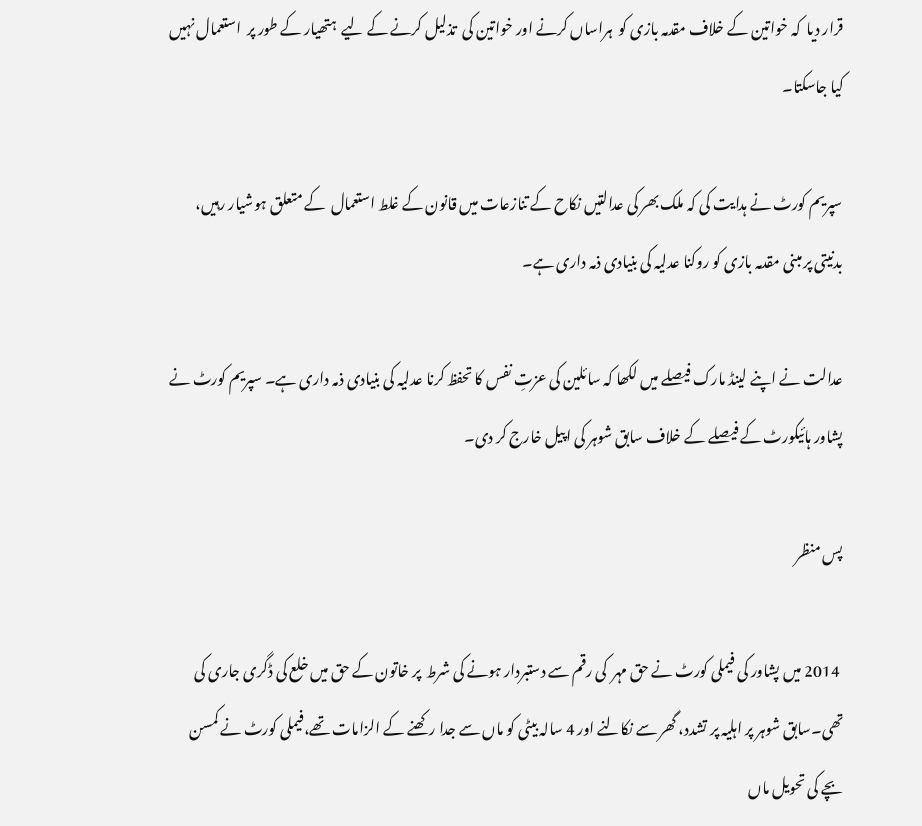قرار دیا  کہ خواتین کے خلاف مقدمہ بازی کو  ہراساں کرنے اور خواتین کی  تذلیل کرنے کے لیے  ہتھیار کے طور پر  استعمال نہیں کیا جاسکتا۔

سپریم کورٹ نے ہدایت کی کہ ملک بھر کی عدالتیں نکاح کے تنازعات میں قانون کے غلط استعمال  کے متعلق ہوشیار رہیں، بدنیتی پر مبنی مقدمہ بازی کو روکنا عدلیہ کی بنیادی ذمہ داری ہے۔

عدالت نے اپنے لینڈ مارک فیصلے میں لکھا کہ سائلین کی عزتِ نفس کا تحفظ کرنا عدلیہ کی بنیادی ذمہ داری ہے۔ سپریم کورٹ نے پشاور ہائیکورٹ کے فیصلے کے خلاف سابق شوہر کی اپیل خارج کر دی۔

پس منظر

 2014 میں پشاور کی فیملی کورٹ نے حق مہر  کی رقم سے دستبردار ہونے کی شرط  پر خاتون کے حق میں خلع کی ڈگری جاری کی تھی۔سابق شوہر پر اہلیہ پر تشدد، گھر سے نکالنے اور 4 سالہ بیٹی کو ماں سے جدا رکھنے کے الزامات تھے،فیملی کورٹ نے کمسن بچے کی تحویل ماں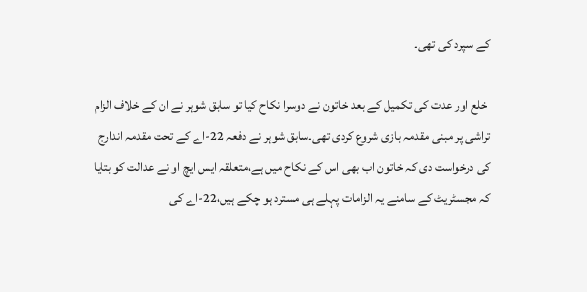کے سپرد کی تھی۔

 خلع اور عدت کی تکمیل کے بعد خاتون نے دوسرا نکاح کیا تو سابق شوہر نے ان کے خلاف الزام تراشی پر مبنی مقدمہ بازی شروع کردی تھی۔سابق شوہر نے دفعہ 22-اے کے تحت مقدمہ اندارج کی درخواست دی کہ خاتون اب بھی اس کے نکاح میں ہے،متعلقہ ایس ایچ او نے عدالت کو بتایا کہ مجسٹریٹ کے سامنے یہ الزامات پہلے ہی مسترد ہو چکے ہیں،22-اے کی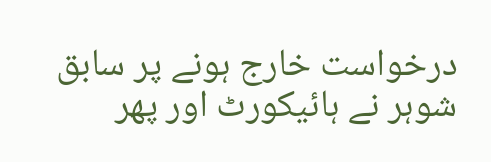درخواست خارج ہونے پر سابق شوہر نے ہائیکورٹ اور پھر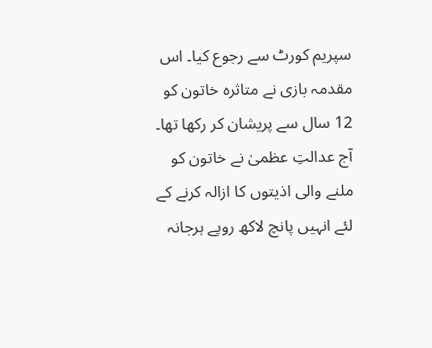سپریم کورٹ سے رجوع کیا۔ اس مقدمہ بازی نے متاثرہ خاتون کو 12 سال سے پریشان کر رکھا تھا۔ آج عدالتِ عظمیٰ نے خاتون کو ملنے والی اذیتوں کا ازالہ کرنے کے لئے انہیں پانچ لاکھ روپے ہرجانہ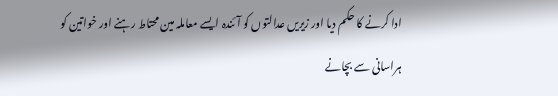ادا کرنے کا حکم دیا اور زیریں عدالتوں کو آئندہ ایسے معاملہ مین محتاط رہنے اور خواتین کو ہراسانی سے بچانے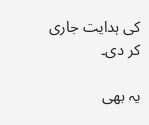کی ہدایت جاری کر دی۔

یہ بھی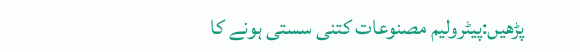پڑھیں:پیٹرولیم مصنوعات کتنی سستی ہونے کا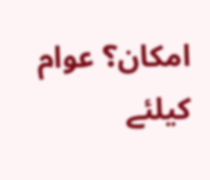امکان؟ عوام کیلئے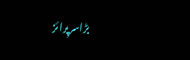بڑاسرپرائز